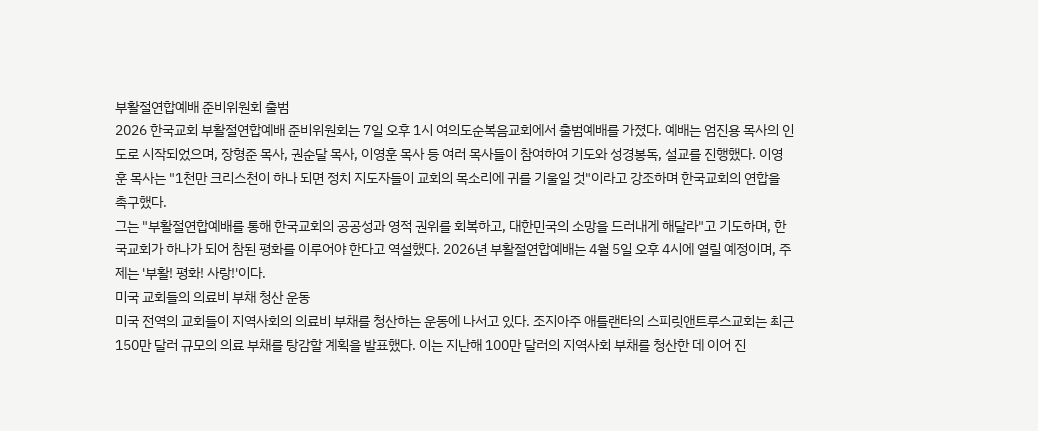부활절연합예배 준비위원회 출범
2026 한국교회 부활절연합예배 준비위원회는 7일 오후 1시 여의도순복음교회에서 출범예배를 가졌다. 예배는 엄진용 목사의 인도로 시작되었으며, 장형준 목사, 권순달 목사, 이영훈 목사 등 여러 목사들이 참여하여 기도와 성경봉독, 설교를 진행했다. 이영훈 목사는 "1천만 크리스천이 하나 되면 정치 지도자들이 교회의 목소리에 귀를 기울일 것"이라고 강조하며 한국교회의 연합을 촉구했다.
그는 "부활절연합예배를 통해 한국교회의 공공성과 영적 권위를 회복하고, 대한민국의 소망을 드러내게 해달라"고 기도하며, 한국교회가 하나가 되어 참된 평화를 이루어야 한다고 역설했다. 2026년 부활절연합예배는 4월 5일 오후 4시에 열릴 예정이며, 주제는 '부활! 평화! 사랑!'이다.
미국 교회들의 의료비 부채 청산 운동
미국 전역의 교회들이 지역사회의 의료비 부채를 청산하는 운동에 나서고 있다. 조지아주 애틀랜타의 스피릿앤트루스교회는 최근 150만 달러 규모의 의료 부채를 탕감할 계획을 발표했다. 이는 지난해 100만 달러의 지역사회 부채를 청산한 데 이어 진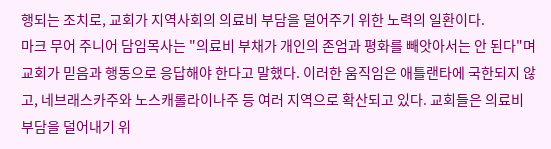행되는 조치로, 교회가 지역사회의 의료비 부담을 덜어주기 위한 노력의 일환이다.
마크 무어 주니어 담임목사는 "의료비 부채가 개인의 존엄과 평화를 빼앗아서는 안 된다"며 교회가 믿음과 행동으로 응답해야 한다고 말했다. 이러한 움직임은 애틀랜타에 국한되지 않고, 네브래스카주와 노스캐롤라이나주 등 여러 지역으로 확산되고 있다. 교회들은 의료비 부담을 덜어내기 위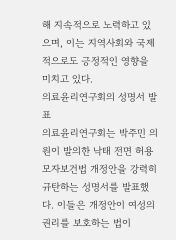해 지속적으로 노력하고 있으며, 이는 지역사회와 국제적으로도 긍정적인 영향을 미치고 있다.
의료윤리연구회의 성명서 발표
의료윤리연구회는 박주민 의원이 발의한 낙태 전면 허용 모자보건법 개정안을 강력히 규탄하는 성명서를 발표했다. 이들은 개정안이 여성의 권리를 보호하는 법이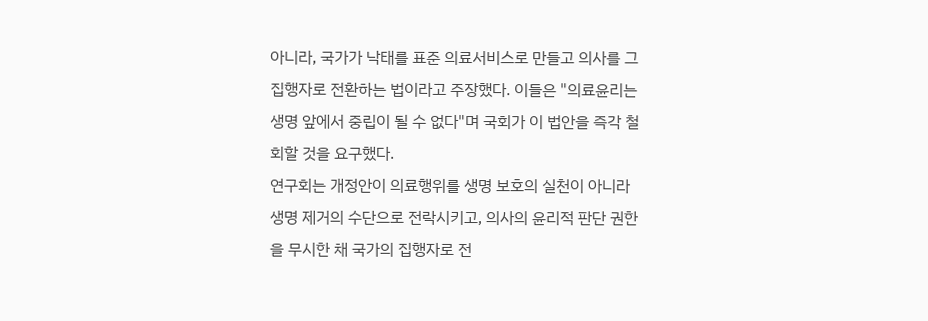아니라, 국가가 낙태를 표준 의료서비스로 만들고 의사를 그 집행자로 전환하는 법이라고 주장했다. 이들은 "의료윤리는 생명 앞에서 중립이 될 수 없다"며 국회가 이 법안을 즉각 철회할 것을 요구했다.
연구회는 개정안이 의료행위를 생명 보호의 실천이 아니라 생명 제거의 수단으로 전락시키고, 의사의 윤리적 판단 권한을 무시한 채 국가의 집행자로 전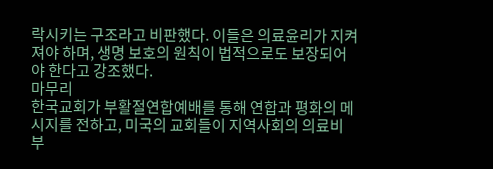락시키는 구조라고 비판했다. 이들은 의료윤리가 지켜져야 하며, 생명 보호의 원칙이 법적으로도 보장되어야 한다고 강조했다.
마무리
한국교회가 부활절연합예배를 통해 연합과 평화의 메시지를 전하고, 미국의 교회들이 지역사회의 의료비 부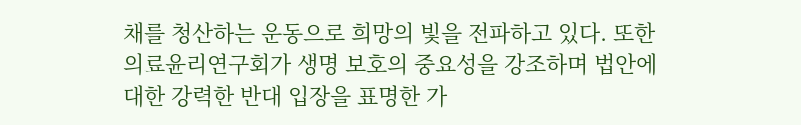채를 청산하는 운동으로 희망의 빛을 전파하고 있다. 또한 의료윤리연구회가 생명 보호의 중요성을 강조하며 법안에 대한 강력한 반대 입장을 표명한 가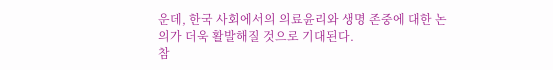운데, 한국 사회에서의 의료윤리와 생명 존중에 대한 논의가 더욱 활발해질 것으로 기대된다.
참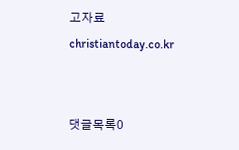고자료
christiantoday.co.kr


댓글목록0